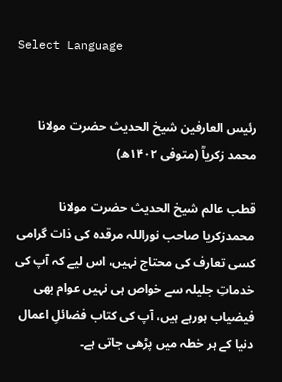Select Language


رئیس العارفین شیخ الحدیث حضرت مولانا محمد زکریاؒ (متوفی ۱۴۰۲ھ)

قطب عالم شیخ الحدیث حضرت مولانا محمدزکریا صاحب نوراللہ مرقدہ کی ذات گرامی کسی تعارف کی محتاج نہیں، اس لیے کہ آپ کی خدماتِ جلیلہ سے خواص ہی نہیں عوام بھی فیضیاب ہورہے ہیں، آپ کی کتاب فضائلِ اعمال دنیا کے ہر خطہ میں پڑھی جاتی ہے۔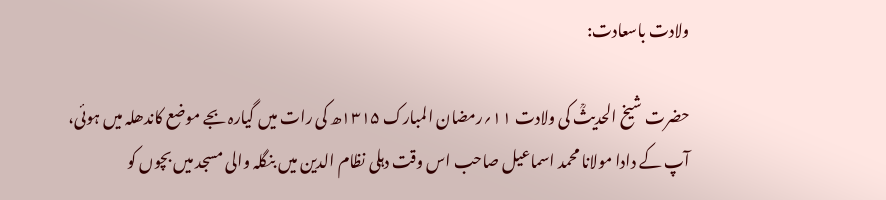ولادت باسعادت:

حضرت شیخ الحدیثؒ کی ولادت ۱۱؍رمضان المبارک ۱۳۱۵ھ کی رات میں گیارہ بجے موضع کاندھلہ میں ہوئی، آپ کے دادا مولانا محمد اسماعیل صاحب اس وقت دہلی نظام الدین میں بنگلہ والی مسجد میں بچوں کو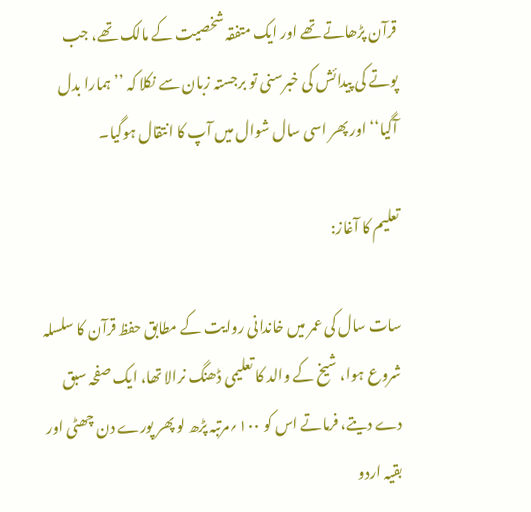قرآن پڑھاتے تھے اور ایک متفقہ شخصیت کے مالک تھے، جب پوتے کی پیدائش کی خبرسنی تو برجستہ زبان سے نکلا کہ ’’ہمارا بدل آگیا‘‘ اور پھر اسی سال شوال میں آپ کا انتقال ہوگیا۔

تعلیم کا آغاز:

سات سال کی عمر میں خاندانی روایت کے مطابق حفظ قرآن کا سلسلہ شروع ہوا، شیخ کے والد کا تعلیمی ڈھنگ نرالا تھا، ایک صفحہ سبق دے دیتے، فرماتے اس کو ۱۰۰؍مرتبہ پڑھ لو پھر پورے دن چھٹی اور بقیہ اردو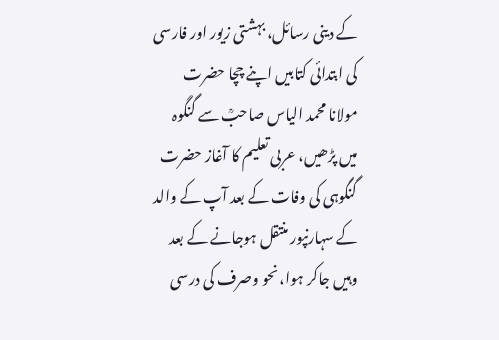کے دینی رسائل، بہشتی زیور اور فارسی کی ابتدائی کتابیں اپنے چچا حضرت مولانا محمد الیاس صاحبؒ سے گنگوہ میں پڑھیں، عربی تعلیم کا آغاز حضرت گنگوہی کی وفات کے بعد آپ کے والد کے سہارنپور منتقل ہوجانے کے بعد وہیں جاکر ہوا، نحو وصرف کی درسی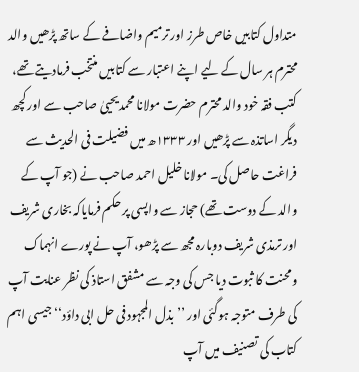متداول کتابیں خاص طرز اور ترمیم واضافے کے ساتھ پڑھیں والد محترم ہر سال کے لیے اپنے اعتبار سے کتابیں منتخب فرمادیتے تھے، کتب فقہ خود والد محترم حضرت مولانا محمدیحییٰ صاحب سے اور کچھ دیگر اساتذہ سے پڑھیں اور ۱۳۳۳ھ میں فضیلت فی الحدیث سے فراغت حاصل کی۔ مولانا خلیل احمد صاحب نے (جو آپ کے والد کے دوست تھے) حجاز سے واپسی پر حکم فرمایاکہ بخاری شریف اور ترمذی شریف دوبارہ مجھ سے پڑھو، آپ نے پورے انہماک ومحنت کا ثبوت دیا جس کی وجہ سے مشفق استاذ کی نظر عنایت آپ کی طرف متوجہ ہوگئی اور ’’بذل المجہود فی حل ابی داؤد‘‘ جیسی اہم کتاب کی تصنیف میں آپ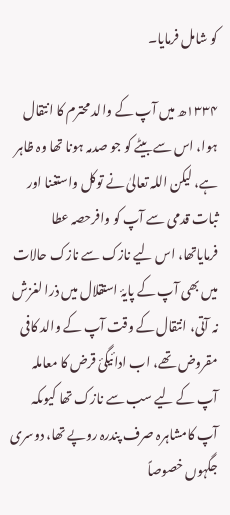کو شامل فرمایا۔

۱۳۳۴ھ میں آپ کے والد محترم کا انتقال ہوا، اس سے بیٹے کو جو صدمہ ہونا تھا وہ ظاہر ہے، لیکن اللہ تعالیٰ نے توکل واستغنا اور ثبات قدمی سے آپ کو وافرحصہ عطا فرمایاتھا، اس لیے نازک سے نازک حالات میں بھی آپ کے پایۂ استقلال میں ذرا لغزش نہ آتی، انتقال کے وقت آپ کے والد کافی مقروض تھے، اب ادائیگیٔ قرض کا معاملہ آپ کے لیے سب سے نازک تھا کیوںکہ آپ کامشاہرہ صرف پندرہ روپے تھا، دوسری جگہوں خصوصاً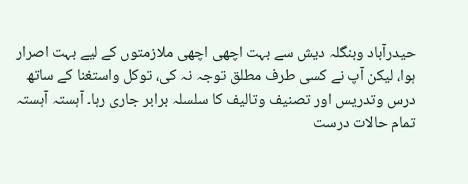حیدرآباد وبنگلہ دیش سے بہت اچھی اچھی ملازمتوں کے لیے بہت اصرار ہوا، لیکن آپ نے کسی طرف مطلق توجہ نہ کی، توکل واستغنا کے ساتھ درس وتدریس اور تصنیف وتالیف کا سلسلہ برابر جاری رہا۔ آہستہ آہستہ تمام حالات درست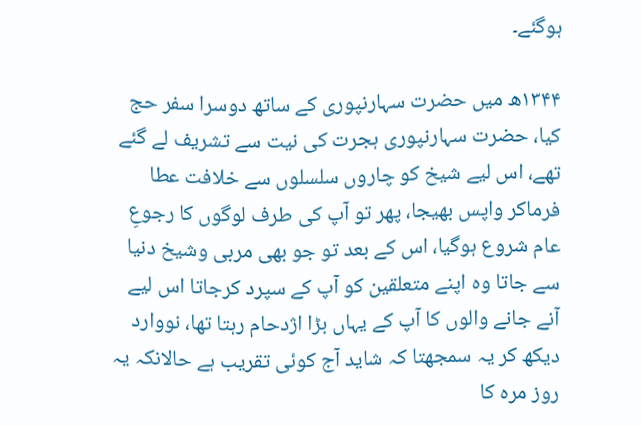ہوگئے۔

۱۳۴۴ھ میں حضرت سہارنپوری کے ساتھ دوسرا سفر حج کیا، حضرت سہارنپوری ہجرت کی نیت سے تشریف لے گئے تھے، اس لیے شیخ کو چاروں سلسلوں سے خلافت عطا فرماکر واپس بھیجا، پھر تو آپ کی طرف لوگوں کا رجوعِ عام شروع ہوگیا، اس کے بعد تو جو بھی مربی وشیخ دنیا سے جاتا وہ اپنے متعلقین کو آپ کے سپرد کرجاتا اس لیے آنے جانے والوں کا آپ کے یہاں بڑا اژدحام رہتا تھا، نووارد دیکھ کر یہ سمجھتا کہ شاید آج کوئی تقریب ہے حالانکہ یہ روز مرہ کا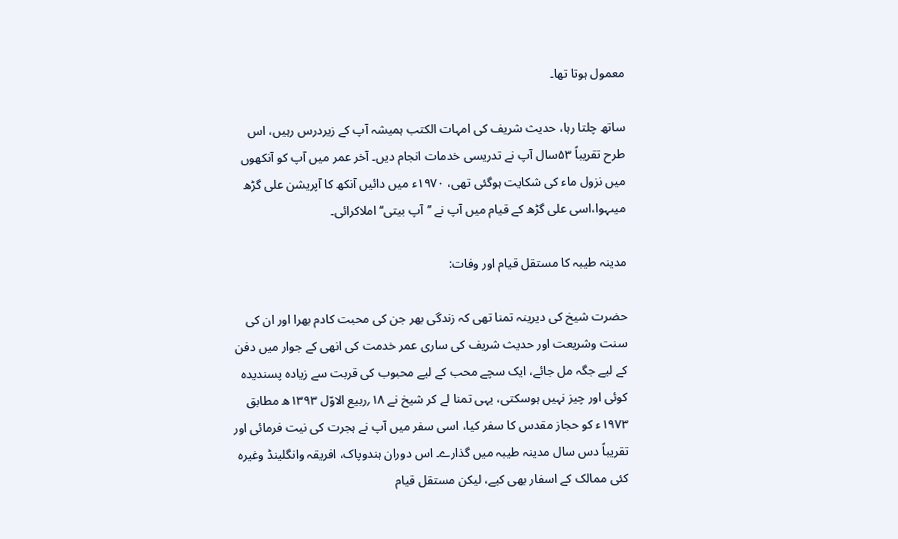معمول ہوتا تھا۔

ساتھ چلتا رہا، حدیث شریف کی امہات الکتب ہمیشہ آپ کے زیردرس رہیں، اس طرح تقریباً ۵۳سال آپ نے تدریسی خدمات انجام دیں۔ آخر عمر میں آپ کو آنکھوں میں نزول ماء کی شکایت ہوگئی تھی، ۱۹۷۰ء میں دائیں آنکھ کا آپریشن علی گڑھ میںہوا،اسی علی گڑھ کے قیام میں آپ نے ’’آپ بیتی‘‘ املاکرائی۔

مدینہ طیبہ کا مستقل قیام اور وفات:

حضرت شیخ کی دیرینہ تمنا تھی کہ زندگی بھر جن کی محبت کادم بھرا اور ان کی سنت وشریعت اور حدیث شریف کی ساری عمر خدمت کی انھی کے جوار میں دفن کے لیے جگہ مل جائے، ایک سچے محب کے لیے محبوب کی قربت سے زیادہ پسندیدہ کوئی اور چیز نہیں ہوسکتی، یہی تمنا لے کر شیخ نے ۱۸؍ربیع الاوّل ۱۳۹۳ھ مطابق ۱۹۷۳ء کو حجاز مقدس کا سفر کیا، اسی سفر میں آپ نے ہجرت کی نیت فرمائی اور تقریباً دس سال مدینہ طیبہ میں گذارے۔ اس دوران ہندوپاک، افریقہ وانگلینڈ وغیرہ کئی ممالک کے اسفار بھی کیے، لیکن مستقل قیام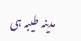مدینہ طیبہ ہی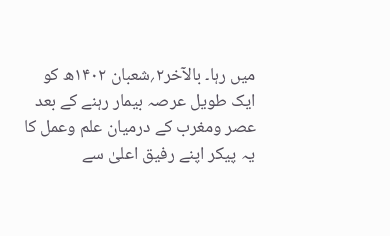میں رہا۔ بالآخر۲؍شعبان ۱۴۰۲ھ کو ایک طویل عرصہ بیمار رہنے کے بعد عصر ومغرب کے درمیان علم وعمل کا یہ پیکر اپنے رفیق اعلیٰ سے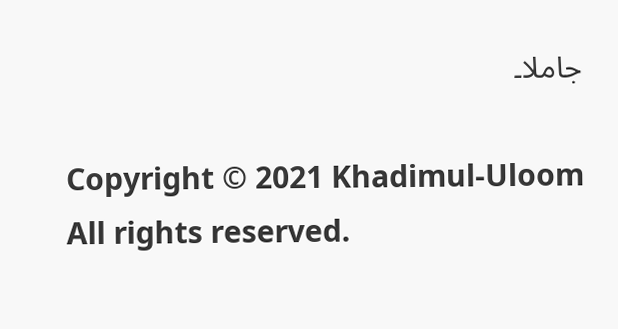جاملا۔

Copyright © 2021 Khadimul-Uloom All rights reserved.